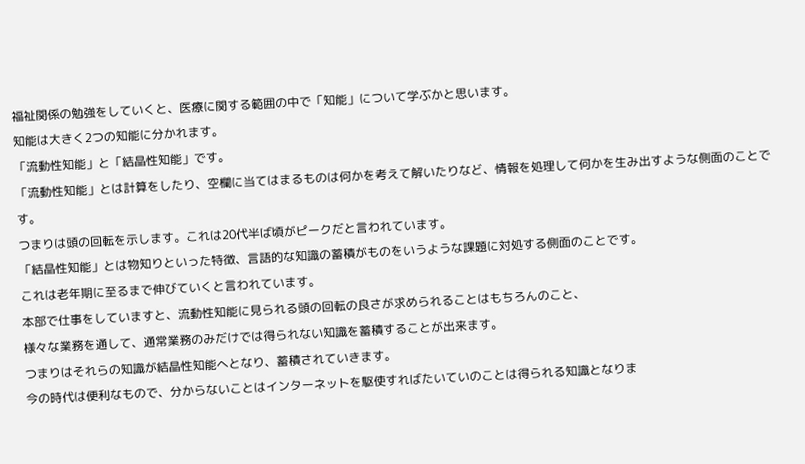福祉関係の勉強をしていくと、医療に関する範囲の中で「知能」について学ぶかと思います。
知能は大きく2つの知能に分かれます。
「流動性知能」と「結晶性知能」です。
「流動性知能」とは計算をしたり、空欄に当てはまるものは何かを考えて解いたりなど、情報を処理して何かを生み出すような側面のことです。
つまりは頭の回転を示します。これは20代半ば頃がピークだと言われています。
「結晶性知能」とは物知りといった特徴、言語的な知識の蓄積がものをいうような課題に対処する側面のことです。
これは老年期に至るまで伸びていくと言われています。
本部で仕事をしていますと、流動性知能に見られる頭の回転の良さが求められることはもちろんのこと、
様々な業務を通して、通常業務のみだけでは得られない知識を蓄積することが出来ます。
つまりはそれらの知識が結晶性知能へとなり、蓄積されていきます。
今の時代は便利なもので、分からないことはインターネットを駆使すればたいていのことは得られる知識となりま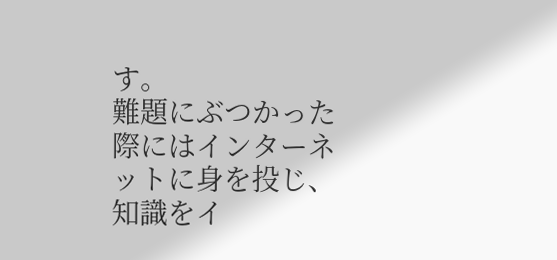す。
難題にぶつかった際にはインターネットに身を投じ、知識をイ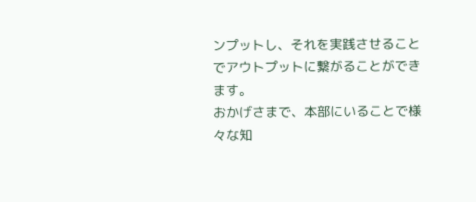ンプットし、それを実践させることでアウトプットに繋がることができます。
おかげさまで、本部にいることで様々な知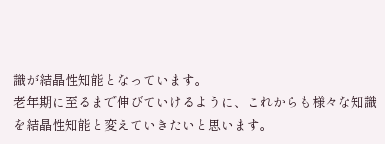識が結晶性知能となっています。
老年期に至るまで伸びていけるように、これからも様々な知識を結晶性知能と変えていきたいと思います。